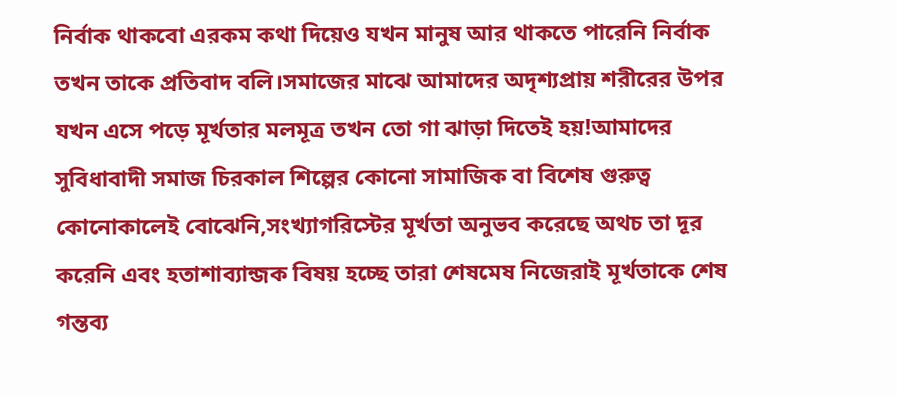নির্বাক থাকবো এরকম কথা দিয়েও যখন মানুষ আর থাকতে পারেনি নির্বাক তখন তাকে প্রতিবাদ বলি।সমাজের মাঝে আমাদের অদৃশ্যপ্রায় শরীরের উপর যখন এসে পড়ে মূর্খতার মলমূত্র তখন তো গা ঝাড়া দিতেই হয়!আমাদের সুবিধাবাদী সমাজ চিরকাল শিল্পের কোনো সামাজিক বা বিশেষ গুরুত্ব কোনোকালেই বোঝেনি,সংখ্যাগরিস্টের মূর্খতা অনুভব করেছে অথচ তা দূর করেনি এবং হতাশাব্যান্জক বিষয় হচ্ছে তারা শেষমেষ নিজেরাই মূর্খতাকে শেষ গন্তব্য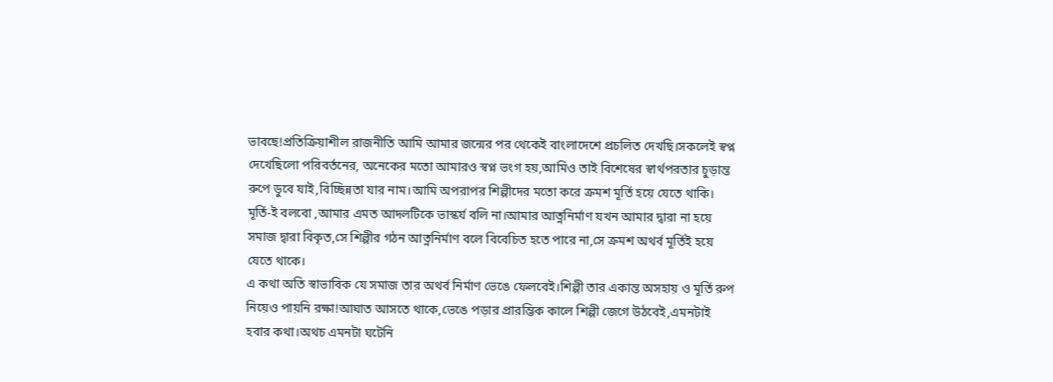ভাবছে!প্রতিক্রিয়াশীল রাজনীতি আমি আমার জন্মের পর থেকেই বাংলাদেশে প্রচলিত দেখছি।সকলেই স্বপ্ন দেখেছিলো পরিবর্তনের, অনেকের মতো আমারও স্বপ্ন ভংগ হয়,আমিও তাই বিশেষের স্বার্থপরতার চুড়ান্ত রুপে ডুবে যাই,বিচ্ছিন্নতা যার নাম।আমি অপরাপর শিল্পীদের মতো করে ক্রমশ মূর্তি হয়ে যেতে থাকি। মূর্তি-ই বলবো ,আমার এমত আদলটিকে ভাস্কর্য বলি না।আমার আত্ননির্মাণ যখন আমার দ্বারা না হয়ে সমাজ দ্বারা বিকৃত,সে শিল্পীর গঠন আত্ননির্মাণ বলে বিবেচিত হতে পারে না,সে ক্রমশ অথর্ব মূর্তিই হয়ে যেতে থাকে।
এ কথা অতি স্বাভাবিক যে সমাজ তার অথর্ব নির্মাণ ভেঙে ফেলবেই।শিল্পী তার একান্ত অসহায় ও মূর্তি রুপ নিয়েও পায়নি রক্ষা!আঘাত আসতে থাকে,ভেঙে পড়ার প্রারম্ভিক কালে শিল্পী জেগে উঠবেই,এমনটাই হবার কথা।অথচ এমনটা ঘটেনি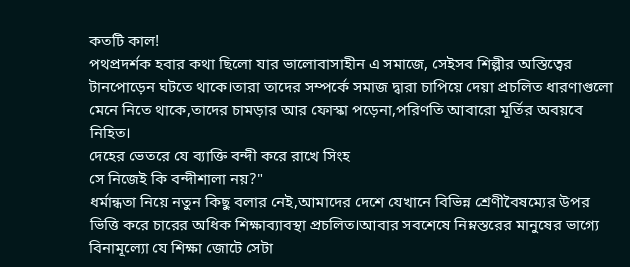কতটি কাল!
পথপ্রদর্শক হবার কথা ছিলো যার ভালোবাসাহীন এ সমাজে, সেইসব শিল্পীর অস্তিত্বের টানপোড়েন ঘটতে থাকে।তারা তাদের সম্পর্কে সমাজ দ্বারা চাপিয়ে দেয়া প্রচলিত ধারণাগুলো মেনে নিতে থাকে,তাদের চামড়ার আর ফোস্কা পড়েনা,পরিণতি আবারো মূর্তির অবয়বে নিহিত।
দেহের ভেতরে যে ব্যাক্তি বন্দী করে রাখে সিংহ
সে নিজেই কি বন্দীশালা নয়?"
ধর্মান্ধতা নিয়ে নতুন কিছু বলার নেই,আমাদের দেশে যেখানে বিভিন্ন শ্রেণীবৈষম্যের উপর ভিত্তি করে চারের অধিক শিক্ষাব্যাবস্থা প্রচলিত।আবার সবশেষে নিম্নস্তরের মানুষের ভাগ্যে বিনামূল্যো যে শিক্ষা জোটে সেটা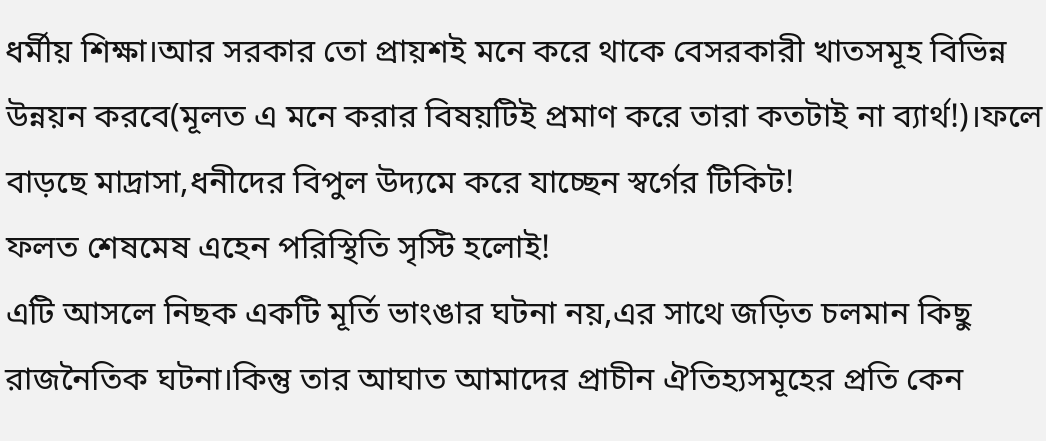ধর্মীয় শিক্ষা।আর সরকার তো প্রায়শই মনে করে থাকে বেসরকারী খাতসমূহ বিভিন্ন উন্নয়ন করবে(মূলত এ মনে করার বিষয়টিই প্রমাণ করে তারা কতটাই না ব্যার্থ!)।ফলে বাড়ছে মাদ্রাসা,ধনীদের বিপুল উদ্যমে করে যাচ্ছেন স্বর্গের টিকিট!
ফলত শেষমেষ এহেন পরিস্থিতি সৃস্টি হলোই!
এটি আসলে নিছক একটি মূর্তি ভাংঙার ঘটনা নয়,এর সাথে জড়িত চলমান কিছু রাজনৈতিক ঘটনা।কিন্তু তার আঘাত আমাদের প্রাচীন ঐতিহ্যসমূহের প্রতি কেন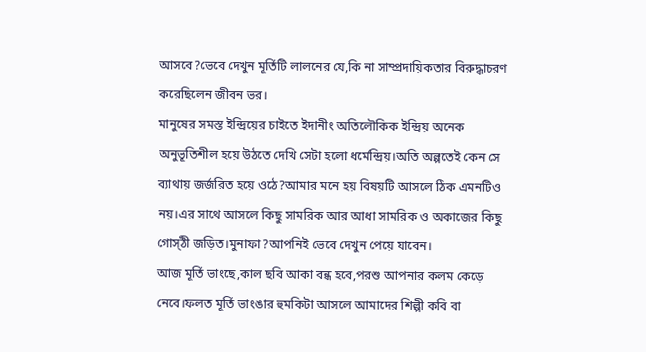আসবে?ভেবে দেখুন মূর্তিটি লালনের যে,কি না সাম্প্রদায়িকতার বিরুদ্ধাচরণ করেছিলেন জীবন ভর।
মানুষের সমস্ত ইন্দ্রিয়ের চাইতে ইদানীং অতিলৌকিক ইন্দ্রিয় অনেক অনুভূতিশীল হয়ে উঠতে দেখি সেটা হলো ধর্মেন্দ্রিয়।অতি অল্পতেই কেন সে ব্যাথায় জর্জরিত হয়ে ওঠে?আমার মনে হয় বিষয়টি আসলে ঠিক এমনটিও নয়।এর সাথে আসলে কিছু সামরিক আর আধা সামরিক ও অকাজের কিছু গোস্ঠী জড়িত।মুনাফা?আপনিই ভেবে দেখুন পেয়ে যাবেন।
আজ মূর্তি ভাংছে,কাল ছবি আকা বন্ধ হবে,পরশু আপনার কলম কেড়ে নেবে।ফলত মূর্তি ভাংঙার হুমকিটা আসলে আমাদের শিল্পী কবি বা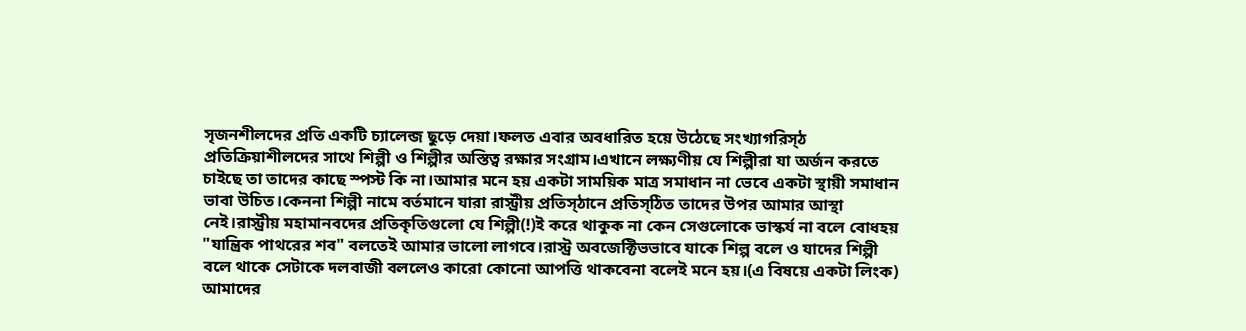সৃজনশীলদের প্রতি একটি চ্যালেন্জ ছুড়ে দেয়া।ফলত এবার অবধারিত হয়ে উঠেছে সংখ্যাগরিস্ঠ প্রতিক্রিয়াশীলদের সাথে শিল্পী ও শিল্পীর অস্তিত্ব রক্ষার সংগ্রাম।এখানে লক্ষ্যণীয় যে শিল্পীরা যা অর্জন করতে চাইছে তা তাদের কাছে স্পস্ট কি না।আমার মনে হয় একটা সাময়িক মাত্র সমাধান না ভেবে একটা স্থায়ী সমাধান ভাবা উচিত।কেননা শিল্পী নামে বর্তমানে যারা রাস্ট্রীয় প্রতিস্ঠানে প্রতিস্ঠিত তাদের উপর আমার আস্থা নেই।রাস্ট্রীয় মহামানবদের প্রতিকৃতিগুলো যে শিল্পী(!)ই করে থাকুক না কেন সেগুলোকে ভাস্কর্য না বলে বোধহয় "যান্ত্রিক পাথরের শব" বলতেই আমার ভালো লাগবে।রাস্ট্র অবজেক্টিভভাবে যাকে শিল্প বলে ও যাদের শিল্পী বলে থাকে সেটাকে দলবাজী বললেও কারো কোনো আপত্তি থাকবেনা বলেই মনে হয়।(এ বিষয়ে একটা লিংক)
আমাদের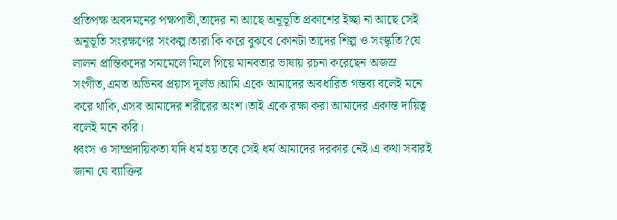প্রতিপক্ষ অবদমনের পক্ষপাতী,তাদের না আছে অনূভূতি প্রকাশের ইচ্ছা না আছে সেই অনূভূতি সংরক্ষণের সংকল্প।তারা কি করে বুঝবে কোনটা তাদের শিল্প ও সংস্কৃতি?যে লালন প্রান্তিকদের সমমেলে মিলে গিয়ে মানবতার ভাষায় রচনা করেছেন অজস্র সংগীত,এমত অভিনব প্রয়াস দূর্লভ।আমি একে আমাদের অবধারিত গন্তব্য বলেই মনে করে থাকি,এসব আমাদের শরীরের অংশ।তাই একে রক্ষা করা আমাদের একান্ত দায়িত্ব বলেই মনে করি।
ধ্বংস ও সাম্প্রদায়িকতা যদি ধর্ম হয় তবে সেই ধর্ম আমাদের দরকার নেই।এ কথা সবারই জানা যে ব্যাক্তির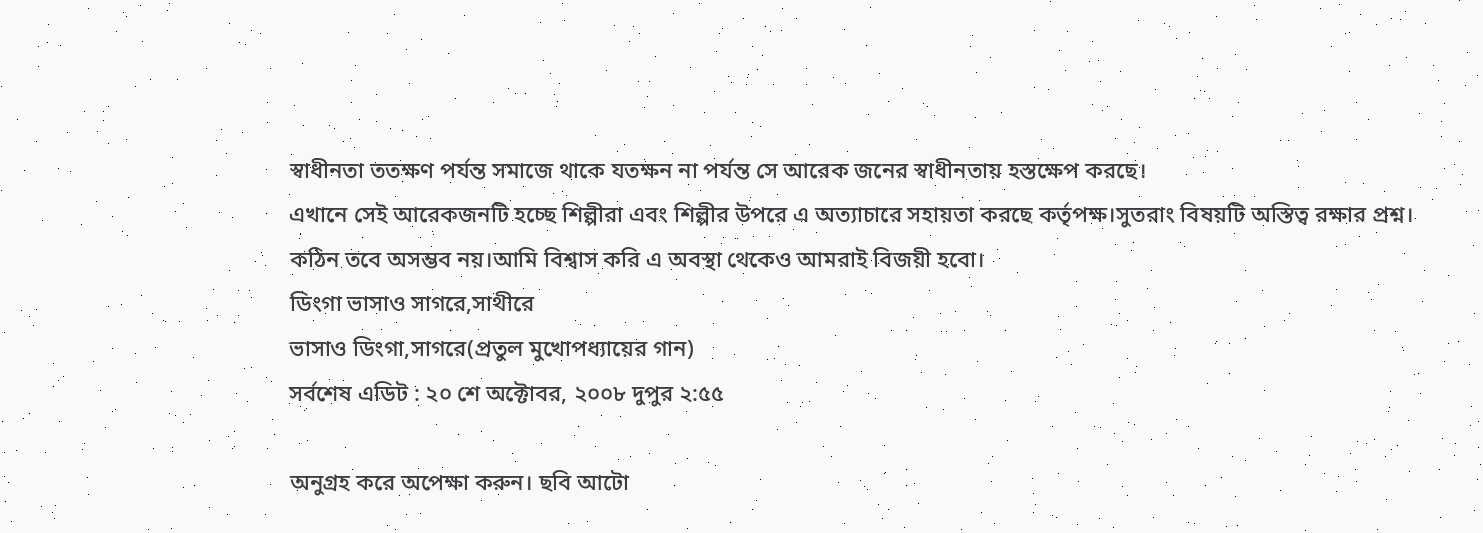স্বাধীনতা ততক্ষণ পর্যন্ত সমাজে থাকে যতক্ষন না পর্যন্ত সে আরেক জনের স্বাধীনতায় হস্তক্ষেপ করছে।
এখানে সেই আরেকজনটি হচ্ছে শিল্পীরা এবং শিল্পীর উপরে এ অত্যাচারে সহায়তা করছে কর্তৃপক্ষ।সুতরাং বিষয়টি অস্তিত্ব রক্ষার প্রশ্ন।
কঠিন তবে অসম্ভব নয়।আমি বিশ্বাস করি এ অবস্থা থেকেও আমরাই বিজয়ী হবো।
ডিংগা ভাসাও সাগরে,সাথীরে
ভাসাও ডিংগা,সাগরে(প্রতুল মুখোপধ্যায়ের গান)
সর্বশেষ এডিট : ২০ শে অক্টোবর, ২০০৮ দুপুর ২:৫৫

অনুগ্রহ করে অপেক্ষা করুন। ছবি আটো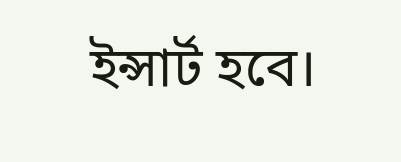ইন্সার্ট হবে।